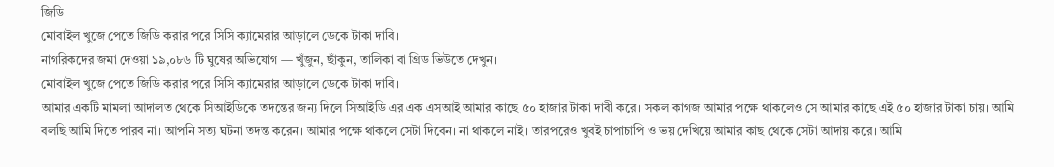জিডি
মোবাইল খুজে পেতে জিডি করার পরে সিসি ক্যামেরার আড়ালে ডেকে টাকা দাবি।
নাগরিকদের জমা দেওয়া ১৯,০৮৬ টি ঘুষের অভিযোগ — খুঁজুন, ছাঁকুন, তালিকা বা গ্রিড ভিউতে দেখুন।
মোবাইল খুজে পেতে জিডি করার পরে সিসি ক্যামেরার আড়ালে ডেকে টাকা দাবি।
আমার একটি মামলা আদালত থেকে সিআইডিকে তদন্তের জন্য দিলে সিআইডি এর এক এসআই আমার কাছে ৫০ হাজার টাকা দাবী করে। সকল কাগজ আমার পক্ষে থাকলেও সে আমার কাছে এই ৫০ হাজার টাকা চায়। আমি বলছি আমি দিতে পারব না। আপনি সত্য ঘটনা তদন্ত করেন। আমার পক্ষে থাকলে সেটা দিবেন। না থাকলে নাই। তারপরেও খুবই চাপাচাপি ও ভয় দেখিয়ে আমার কাছ থেকে সেটা আদায় করে। আমি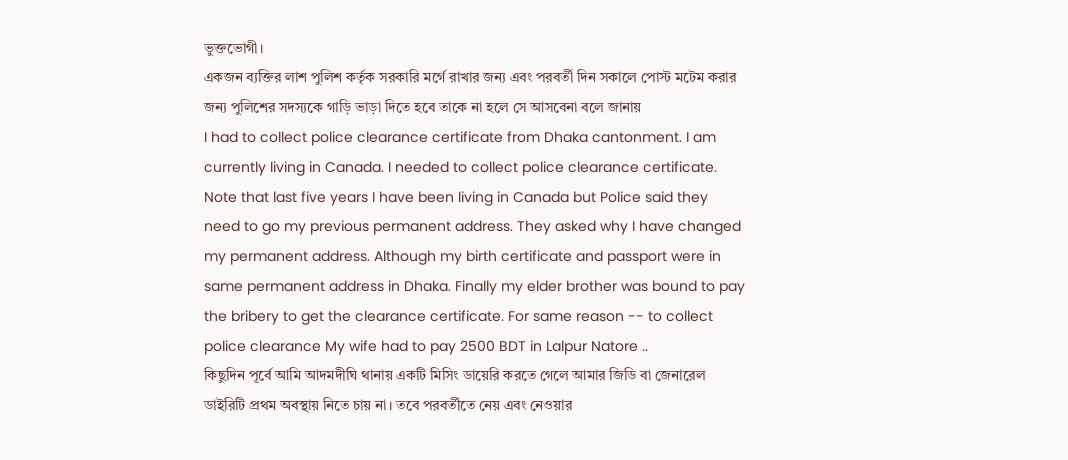ভুক্তভোগী।
একজন ব্যক্তির লাশ পুলিশ কর্তৃক সরকারি মর্গে রাখার জন্য এবং পরবর্তী দিন সকালে পোস্ট মটেম করার জন্য পুলিশের সদস্যকে গাড়ি ভাড়া দিতে হবে তাকে না হলে সে আসবেনা বলে জানায়
I had to collect police clearance certificate from Dhaka cantonment. I am currently living in Canada. I needed to collect police clearance certificate. Note that last five years I have been living in Canada but Police said they need to go my previous permanent address. They asked why I have changed my permanent address. Although my birth certificate and passport were in same permanent address in Dhaka. Finally my elder brother was bound to pay the bribery to get the clearance certificate. For same reason -- to collect police clearance My wife had to pay 2500 BDT in Lalpur Natore ..
কিছুদিন পূর্বে আমি আদমদীঘি থানায় একটি মিসিং ডায়েরি করতে গেলে আমার জিডি বা জেনারেল ডাইরিটি প্রথম অবস্থায় নিতে চায় না। তবে পরবর্তীতে নেয় এবং নেওয়ার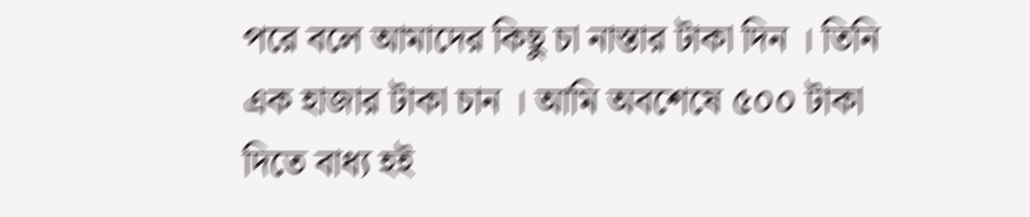পরে বলে আমাদের কিছু চা নাস্তার টাকা দিন । তিনি এক হাজার টাকা চান । আমি অবশেষে ৫০০ টাকা দিতে বাধ্য হই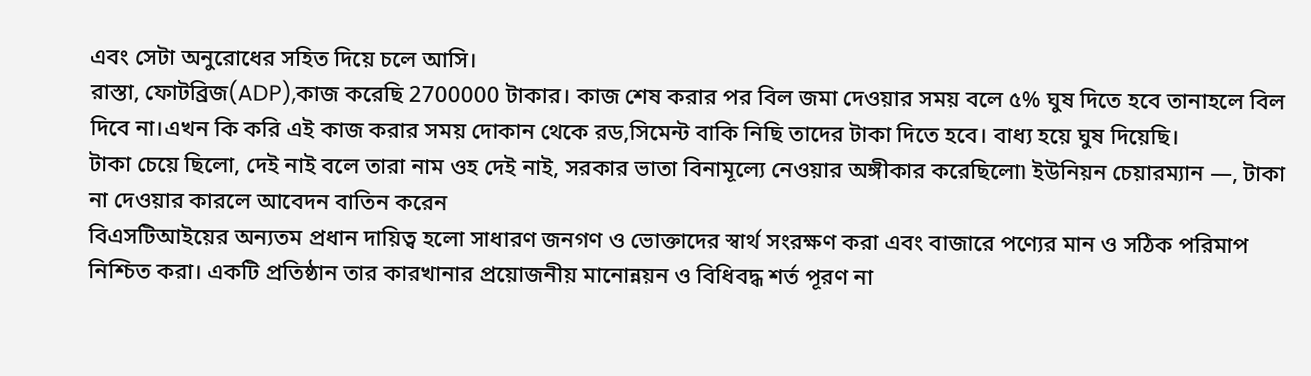এবং সেটা অনুরোধের সহিত দিয়ে চলে আসি।
রাস্তা, ফোটব্রিজ(ADP),কাজ করেছি 2700000 টাকার। কাজ শেষ করার পর বিল জমা দেওয়ার সময় বলে ৫% ঘুষ দিতে হবে তানাহলে বিল দিবে না।এখন কি করি এই কাজ করার সময় দোকান থেকে রড,সিমেন্ট বাকি নিছি তাদের টাকা দিতে হবে। বাধ্য হয়ে ঘুষ দিয়েছি।
টাকা চেয়ে ছিলো, দেই নাই বলে তারা নাম ওহ দেই নাই, সরকার ভাতা বিনামূল্যে নেওয়ার অঙ্গীকার করেছিলো৷ ইউনিয়ন চেয়ারম্যান —, টাকা না দেওয়ার কারলে আবেদন বাতিন করেন
বিএসটিআইয়ের অন্যতম প্রধান দায়িত্ব হলো সাধারণ জনগণ ও ভোক্তাদের স্বার্থ সংরক্ষণ করা এবং বাজারে পণ্যের মান ও সঠিক পরিমাপ নিশ্চিত করা। একটি প্রতিষ্ঠান তার কারখানার প্রয়োজনীয় মানোন্নয়ন ও বিধিবদ্ধ শর্ত পূরণ না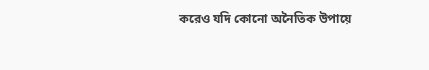করেও যদি কোনো অনৈতিক উপায়ে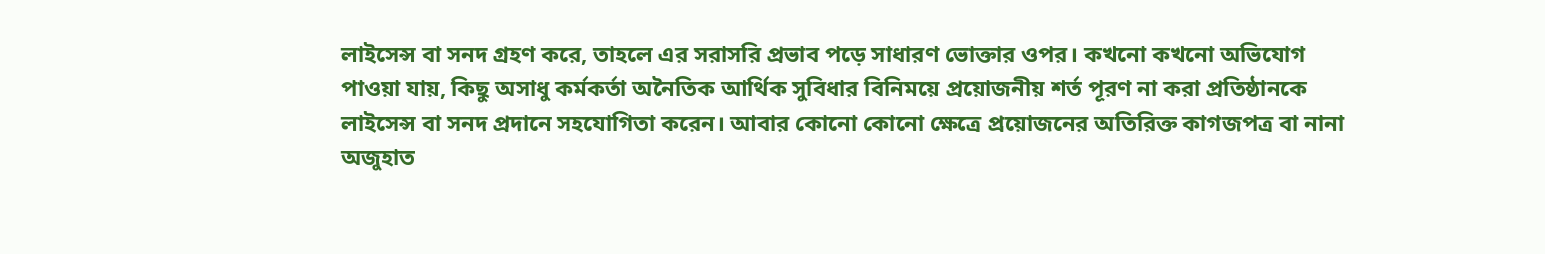লাইসেন্স বা সনদ গ্রহণ করে, তাহলে এর সরাসরি প্রভাব পড়ে সাধারণ ভোক্তার ওপর। কখনো কখনো অভিযোগ পাওয়া যায়, কিছু অসাধু কর্মকর্তা অনৈতিক আর্থিক সুবিধার বিনিময়ে প্রয়োজনীয় শর্ত পূরণ না করা প্রতিষ্ঠানকে লাইসেন্স বা সনদ প্রদানে সহযোগিতা করেন। আবার কোনো কোনো ক্ষেত্রে প্রয়োজনের অতিরিক্ত কাগজপত্র বা নানা অজুহাত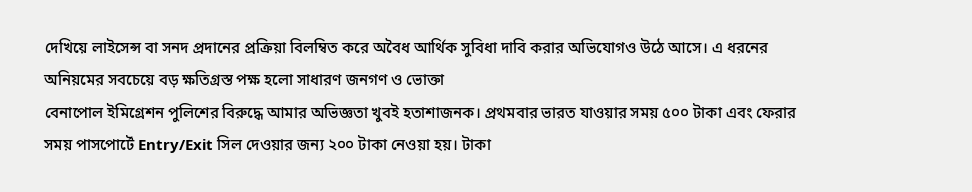দেখিয়ে লাইসেন্স বা সনদ প্রদানের প্রক্রিয়া বিলম্বিত করে অবৈধ আর্থিক সুবিধা দাবি করার অভিযোগও উঠে আসে। এ ধরনের অনিয়মের সবচেয়ে বড় ক্ষতিগ্রস্ত পক্ষ হলো সাধারণ জনগণ ও ভোক্তা
বেনাপোল ইমিগ্রেশন পুলিশের বিরুদ্ধে আমার অভিজ্ঞতা খুবই হতাশাজনক। প্রথমবার ভারত যাওয়ার সময় ৫০০ টাকা এবং ফেরার সময় পাসপোর্টে Entry/Exit সিল দেওয়ার জন্য ২০০ টাকা নেওয়া হয়। টাকা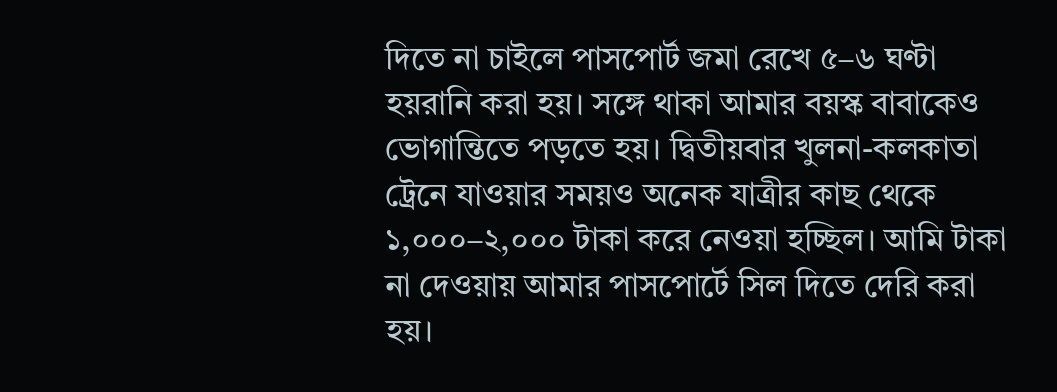দিতে না চাইলে পাসপোর্ট জমা রেখে ৫–৬ ঘণ্টা হয়রানি করা হয়। সঙ্গে থাকা আমার বয়স্ক বাবাকেও ভোগান্তিতে পড়তে হয়। দ্বিতীয়বার খুলনা-কলকাতা ট্রেনে যাওয়ার সময়ও অনেক যাত্রীর কাছ থেকে ১,০০০–২,০০০ টাকা করে নেওয়া হচ্ছিল। আমি টাকা না দেওয়ায় আমার পাসপোর্টে সিল দিতে দেরি করা হয়।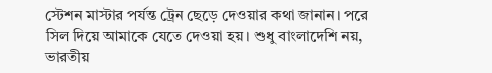স্টেশন মাস্টার পর্যন্ত ট্রেন ছেড়ে দেওয়ার কথা জানান। পরে সিল দিয়ে আমাকে যেতে দেওয়া হয়। শুধু বাংলাদেশি নয়, ভারতীয়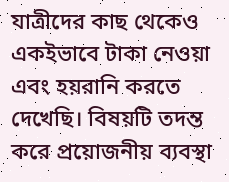যাত্রীদের কাছ থেকেও একইভাবে টাকা নেওয়া এবং হয়রানি করতে দেখেছি। বিষয়টি তদন্ত করে প্রয়োজনীয় ব্যবস্থা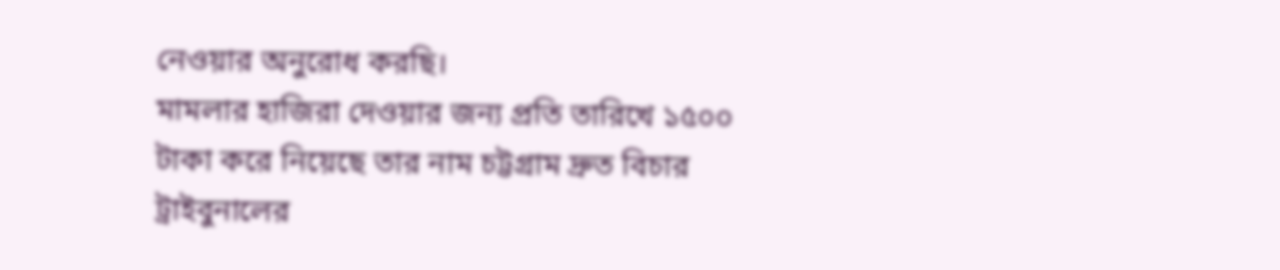নেওয়ার অনুরোধ করছি।
মামলার হাজিরা দেওয়ার জন্য প্রতি তারিখে ১৫০০ টাকা করে নিয়েছে তার নাম চট্টগ্রাম দ্রুত বিচার ট্রাইবুনালের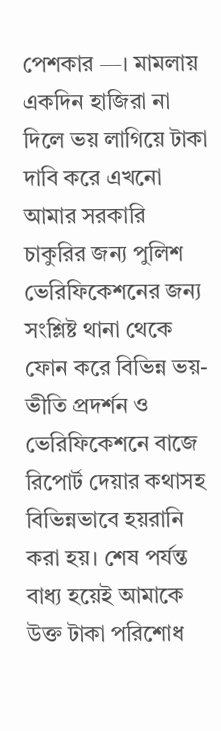পেশকার —। মামলায় একদিন হাজিরা না দিলে ভয় লাগিয়ে টাকা দাবি করে এখনো
আমার সরকারি চাকুরির জন্য পুলিশ ভেরিফিকেশনের জন্য সংশ্লিষ্ট থানা থেকে ফোন করে বিভিন্ন ভয়-ভীতি প্রদর্শন ও ভেরিফিকেশনে বাজে রিপোর্ট দেয়ার কথাসহ বিভিন্নভাবে হয়রানি করা হয়। শেষ পর্যন্ত বাধ্য হয়েই আমাকে উক্ত টাকা পরিশোধ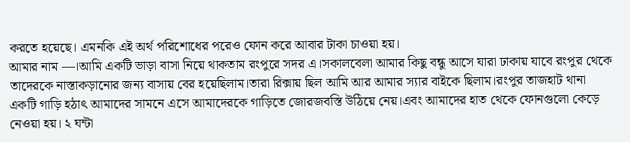করতে হয়েছে। এমনকি এই অর্থ পরিশোধের পরেও ফোন করে আবার টাকা চাওয়া হয়।
আমার নাম —।আমি একটি ভাড়া বাসা নিয়ে থাকতাম রংপুরে সদর এ।সকালবেলা আমার কিছু বন্ধু আসে যারা ঢাকায় যাবে রংপুর থেকে তাদেরকে নাস্তাকড়ানোর জন্য বাসায় বের হয়েছিলাম।তারা রিক্সায় ছিল আমি আর আমার স্যার বাইকে ছিলাম।রংপুর তাজহাট থানা একটি গাড়ি হঠাৎ আমাদের সামনে এসে আমাদেরকে গাড়িতে জোরজবস্তি উঠিয়ে নেয়।এবং আমাদের হাত থেকে ফোনগুলো কেড়ে নেওয়া হয়। ২ ঘন্টা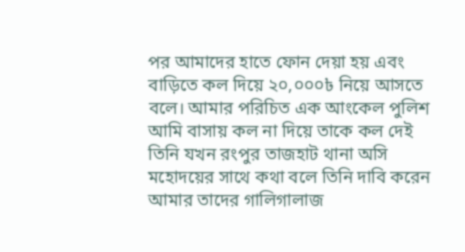পর আমাদের হাতে ফোন দেয়া হয় এবং বাড়িতে কল দিয়ে ২০,০০০৳ নিয়ে আসতে বলে। আমার পরিচিত এক আংকেল পুলিশ আমি বাসায় কল না দিয়ে তাকে কল দেই তিনি যখন রংপুর তাজহাট থানা অসি মহোদয়ের সাথে কথা বলে তিনি দাবি করেন আমার তাদের গালিগালাজ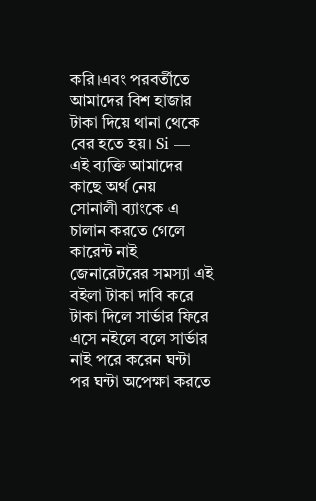করি।এবং পরবর্তীতে আমাদের বিশ হাজার টাকা দিয়ে থানা থেকে বের হতে হয়। Si — এই ব্যক্তি আমাদের কাছে অর্থ নেয়
সোনালী ব্যাংকে এ চালান করতে গেলে কারেন্ট নাই জেনারেটরের সমস্যা এই বইলা টাকা দাবি করে টাকা দিলে সার্ভার ফিরে এসে নইলে বলে সার্ভার নাই পরে করেন ঘন্টা পর ঘন্টা অপেক্ষা করতে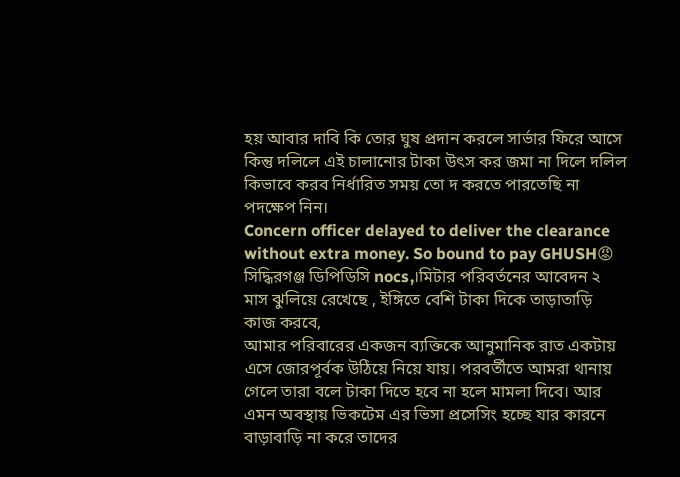হয় আবার দাবি কি তোর ঘুষ প্রদান করলে সার্ভার ফিরে আসে কিন্তু দলিলে এই চালানোর টাকা উৎস কর জমা না দিলে দলিল কিভাবে করব নির্ধারিত সময় তো দ করতে পারতেছি না পদক্ষেপ নিন।
Concern officer delayed to deliver the clearance without extra money. So bound to pay GHUSH😡
সিদ্ধিরগঞ্জ ডিপিডিসি nocs,।মিটার পরিবর্তনের আবেদন ২ মাস ঝুলিয়ে রেখেছে , ইঙ্গিতে বেশি টাকা দিকে তাড়াতাড়ি কাজ করবে,
আমার পরিবারের একজন ব্যক্তিকে আনুমানিক রাত একটায় এসে জোরপূর্বক উঠিয়ে নিয়ে যায়। পরবর্তীতে আমরা থানায় গেলে তারা বলে টাকা দিতে হবে না হলে মামলা দিবে। আর এমন অবস্থায় ভিকটেম এর ভিসা প্রসেসিং হচ্ছে যার কারনে বাড়াবাড়ি না করে তাদের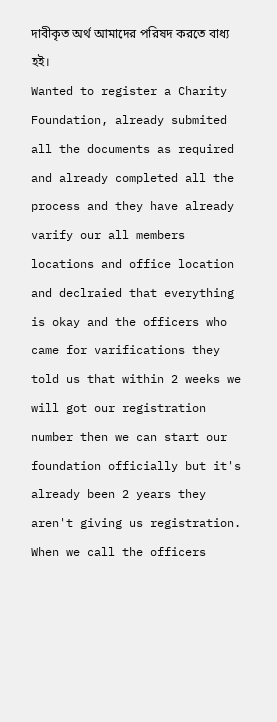দাবীকৃত অর্থ আমাদের পরিষদ করতে বাধ্য হই।
Wanted to register a Charity Foundation, already submited all the documents as required and already completed all the process and they have already varify our all members locations and office location and declraied that everything is okay and the officers who came for varifications they told us that within 2 weeks we will got our registration number then we can start our foundation officially but it's already been 2 years they aren't giving us registration. When we call the officers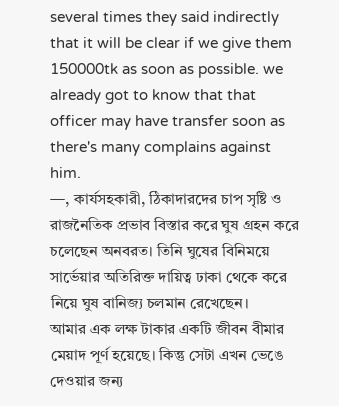several times they said indirectly that it will be clear if we give them 150000tk as soon as possible. we already got to know that that officer may have transfer soon as there's many complains against him.
—, কার্যসহকারী, ঠিকাদারদের চাপ সৃষ্টি ও রাজনৈতিক প্রভাব বিস্তার করে ঘুষ গ্রহন করে চলেছেন অনবরত। তিনি ঘুষের বিনিময়ে সার্ভেয়ার অতিরিক্ত দায়িত্ব ঢাকা থেকে করে নিয়ে ঘুষ বানিজ্য চলমান রেখেছেন।
আমার এক লক্ষ টাকার একটি জীবন বীমার মেয়াদ পূর্ণ হয়েছে। কিন্তু সেটা এখন ভেঙে দেওয়ার জন্য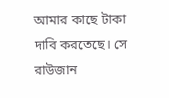আমার কাছে টাকা দাবি করতেছে। সে রাউজান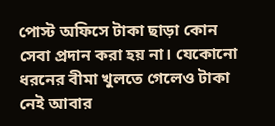পোস্ট অফিসে টাকা ছাড়া কোন সেবা প্রদান করা হয় না। যেকোনো ধরনের বীমা খুলতে গেলেও টাকা নেই আবার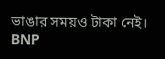ভাঙার সময়ও টাকা নেই।
BNP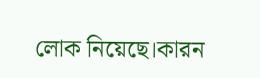লোক নিয়েছে।কারন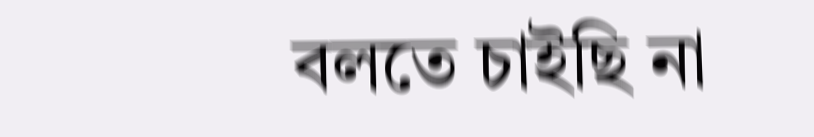বলতে চাইছি না